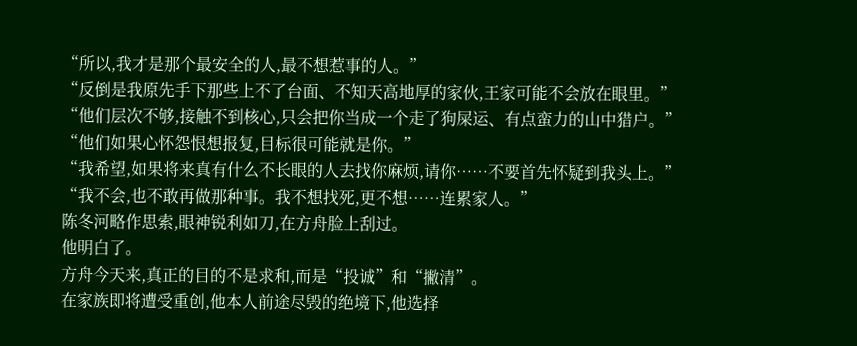“所以,我才是那个最安全的人,最不想惹事的人。”
“反倒是我原先手下那些上不了台面、不知天高地厚的家伙,王家可能不会放在眼里。”
“他们层次不够,接触不到核心,只会把你当成一个走了狗屎运、有点蛮力的山中猎户。”
“他们如果心怀怨恨想报复,目标很可能就是你。”
“我希望,如果将来真有什么不长眼的人去找你麻烦,请你……不要首先怀疑到我头上。”
“我不会,也不敢再做那种事。我不想找死,更不想……连累家人。”
陈冬河略作思索,眼神锐利如刀,在方舟脸上刮过。
他明白了。
方舟今天来,真正的目的不是求和,而是“投诚”和“撇清”。
在家族即将遭受重创,他本人前途尽毁的绝境下,他选择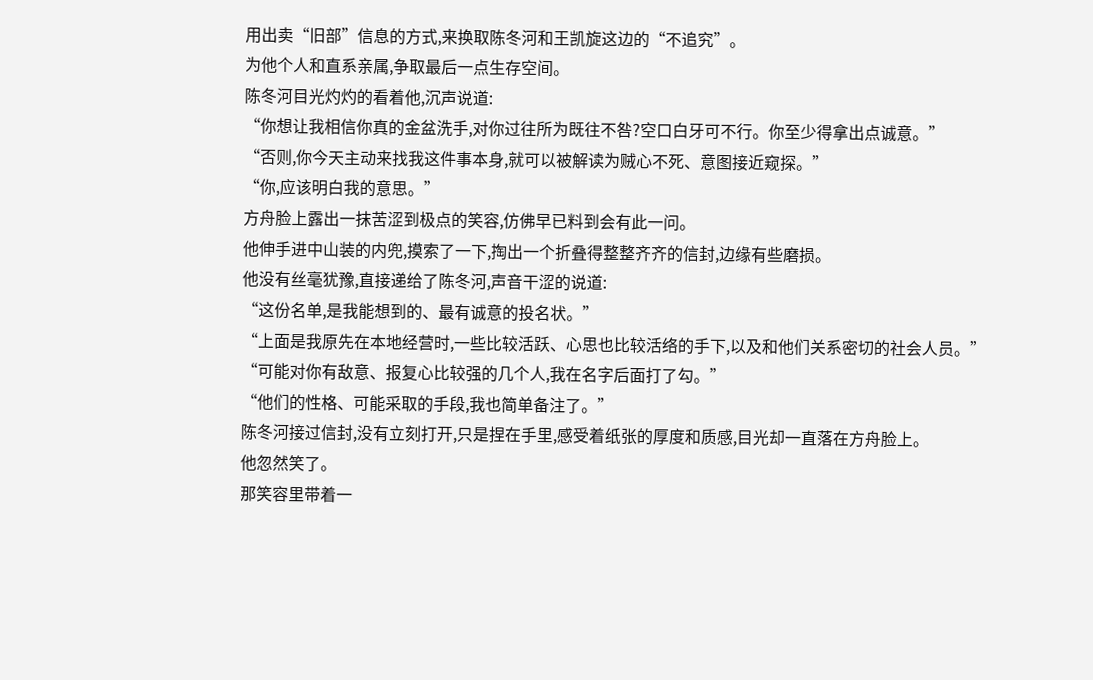用出卖“旧部”信息的方式,来换取陈冬河和王凯旋这边的“不追究”。
为他个人和直系亲属,争取最后一点生存空间。
陈冬河目光灼灼的看着他,沉声说道:
“你想让我相信你真的金盆洗手,对你过往所为既往不咎?空口白牙可不行。你至少得拿出点诚意。”
“否则,你今天主动来找我这件事本身,就可以被解读为贼心不死、意图接近窥探。”
“你,应该明白我的意思。”
方舟脸上露出一抹苦涩到极点的笑容,仿佛早已料到会有此一问。
他伸手进中山装的内兜,摸索了一下,掏出一个折叠得整整齐齐的信封,边缘有些磨损。
他没有丝毫犹豫,直接递给了陈冬河,声音干涩的说道:
“这份名单,是我能想到的、最有诚意的投名状。”
“上面是我原先在本地经营时,一些比较活跃、心思也比较活络的手下,以及和他们关系密切的社会人员。”
“可能对你有敌意、报复心比较强的几个人,我在名字后面打了勾。”
“他们的性格、可能采取的手段,我也简单备注了。”
陈冬河接过信封,没有立刻打开,只是捏在手里,感受着纸张的厚度和质感,目光却一直落在方舟脸上。
他忽然笑了。
那笑容里带着一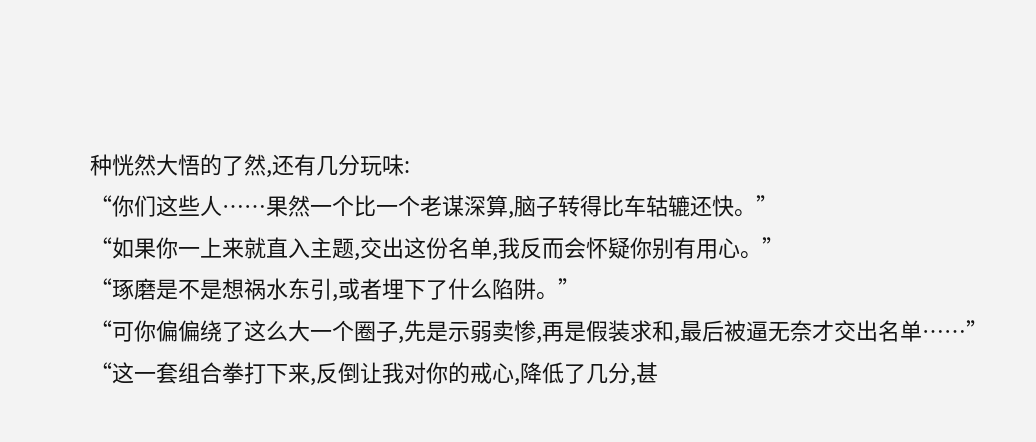种恍然大悟的了然,还有几分玩味:
“你们这些人……果然一个比一个老谋深算,脑子转得比车轱辘还快。”
“如果你一上来就直入主题,交出这份名单,我反而会怀疑你别有用心。”
“琢磨是不是想祸水东引,或者埋下了什么陷阱。”
“可你偏偏绕了这么大一个圈子,先是示弱卖惨,再是假装求和,最后被逼无奈才交出名单……”
“这一套组合拳打下来,反倒让我对你的戒心,降低了几分,甚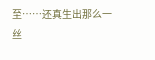至……还真生出那么一丝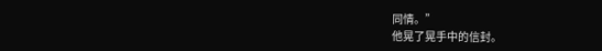同情。”
他晃了晃手中的信封。